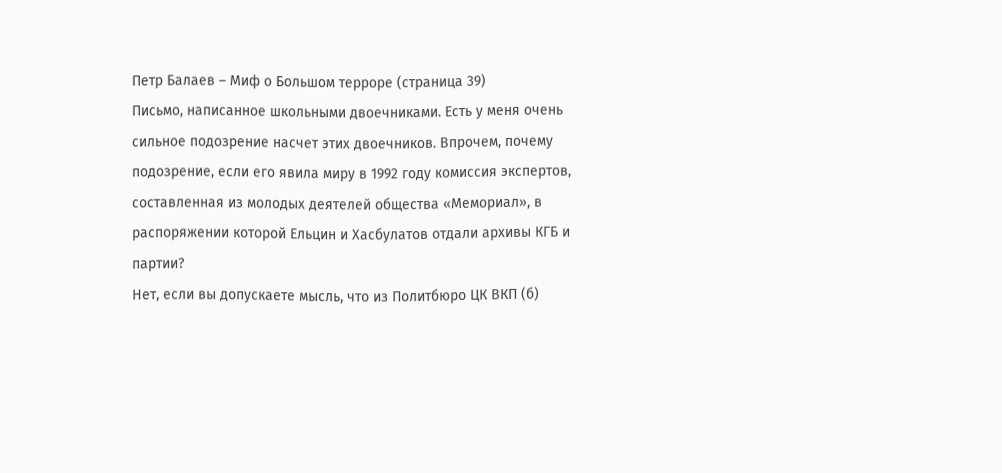Петр Балаев – Миф о Большом терроре (страница 39)
Письмо, написанное школьными двоечниками. Есть у меня очень сильное подозрение насчет этих двоечников. Впрочем, почему подозрение, если его явила миру в 1992 году комиссия экспертов, составленная из молодых деятелей общества «Мемориал», в распоряжении которой Ельцин и Хасбулатов отдали архивы КГБ и партии?
Нет, если вы допускаете мысль, что из Политбюро ЦК ВКП (б)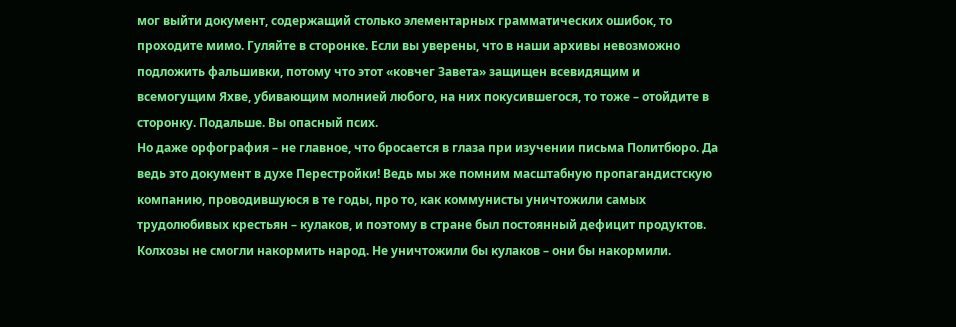мог выйти документ, содержащий столько элементарных грамматических ошибок, то проходите мимо. Гуляйте в сторонке. Если вы уверены, что в наши архивы невозможно подложить фальшивки, потому что этот «ковчег Завета» защищен всевидящим и всемогущим Яхве, убивающим молнией любого, на них покусившегося, то тоже – отойдите в сторонку. Подальше. Вы опасный псих.
Но даже орфография – не главное, что бросается в глаза при изучении письма Политбюро. Да ведь это документ в духе Перестройки! Ведь мы же помним масштабную пропагандистскую компанию, проводившуюся в те годы, про то, как коммунисты уничтожили самых трудолюбивых крестьян – кулаков, и поэтому в стране был постоянный дефицит продуктов. Колхозы не смогли накормить народ. Не уничтожили бы кулаков – они бы накормили.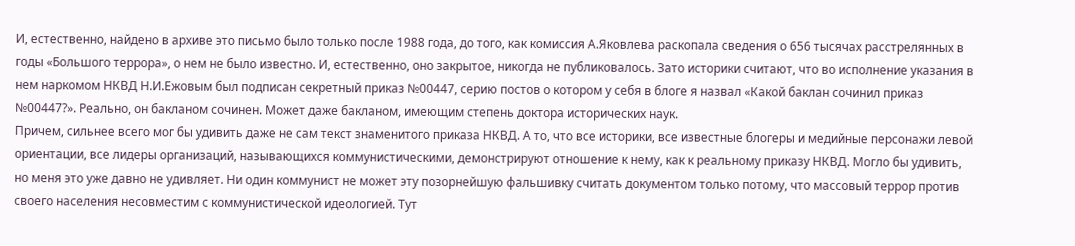И, естественно, найдено в архиве это письмо было только после 1988 года, до того, как комиссия А.Яковлева раскопала сведения о 656 тысячах расстрелянных в годы «Большого террора», о нем не было известно. И, естественно, оно закрытое, никогда не публиковалось. Зато историки считают, что во исполнение указания в нем наркомом НКВД Н.И.Ежовым был подписан секретный приказ №00447, серию постов о котором у себя в блоге я назвал «Какой баклан сочинил приказ №00447?». Реально, он бакланом сочинен. Может даже бакланом, имеющим степень доктора исторических наук.
Причем, сильнее всего мог бы удивить даже не сам текст знаменитого приказа НКВД. А то, что все историки, все известные блогеры и медийные персонажи левой ориентации, все лидеры организаций, называющихся коммунистическими, демонстрируют отношение к нему, как к реальному приказу НКВД. Могло бы удивить, но меня это уже давно не удивляет. Ни один коммунист не может эту позорнейшую фальшивку считать документом только потому, что массовый террор против своего населения несовместим с коммунистической идеологией. Тут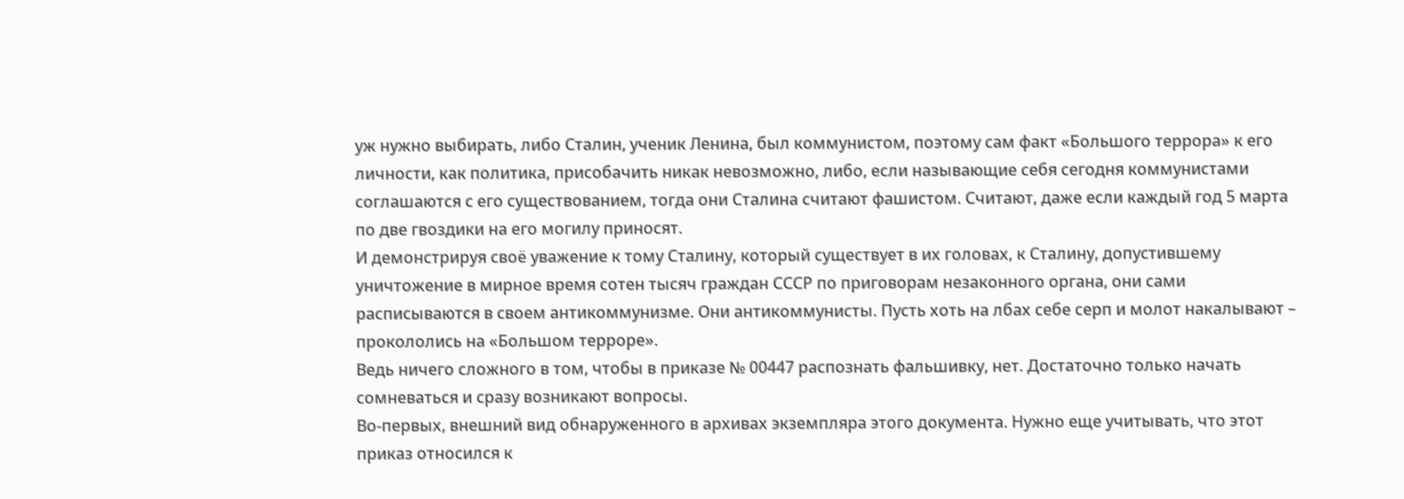уж нужно выбирать, либо Сталин, ученик Ленина, был коммунистом, поэтому сам факт «Большого террора» к его личности, как политика, присобачить никак невозможно, либо, если называющие себя сегодня коммунистами соглашаются с его существованием, тогда они Сталина считают фашистом. Считают, даже если каждый год 5 марта по две гвоздики на его могилу приносят.
И демонстрируя своё уважение к тому Сталину, который существует в их головах, к Сталину, допустившему уничтожение в мирное время сотен тысяч граждан СССР по приговорам незаконного органа, они сами расписываются в своем антикоммунизме. Они антикоммунисты. Пусть хоть на лбах себе серп и молот накалывают – прокололись на «Большом терроре».
Ведь ничего сложного в том, чтобы в приказе № 00447 распознать фальшивку, нет. Достаточно только начать сомневаться и сразу возникают вопросы.
Во-первых, внешний вид обнаруженного в архивах экземпляра этого документа. Нужно еще учитывать, что этот приказ относился к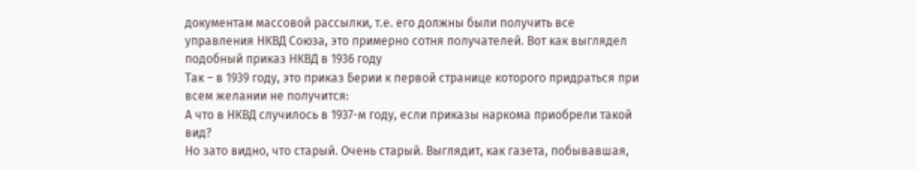документам массовой рассылки, т.е. его должны были получить все управления НКВД Союза, это примерно сотня получателей. Вот как выглядел подобный приказ НКВД в 1936 году
Так – в 1939 году, это приказ Берии к первой странице которого придраться при всем желании не получится:
А что в НКВД случилось в 1937-м году, если приказы наркома приобрели такой вид?
Но зато видно, что старый. Очень старый. Выглядит, как газета, побывавшая,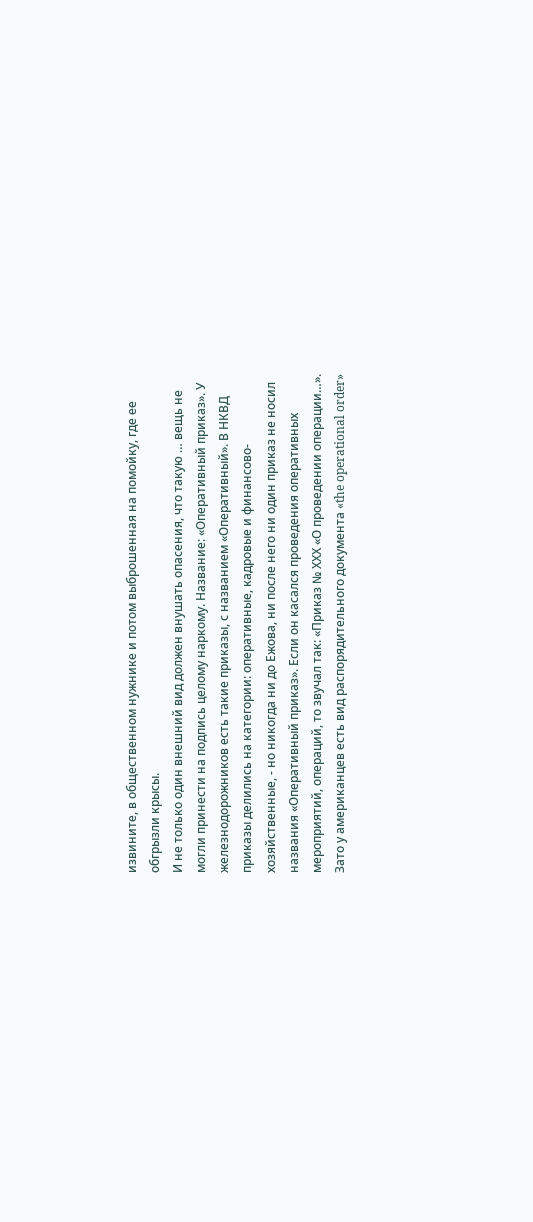извините, в общественном нужнике и потом выброшенная на помойку, где ее обгрызли крысы.
И не только один внешний вид должен внушать опасения, что такую … вещь не могли принести на подпись целому наркому. Название: «Оперативный приказ». У железнодорожников есть такие приказы, с названием «Оперативный». В НКВД приказы делились на категории: оперативные, кадровые и финансово-хозяйственные, - но никогда ни до Ежова, ни после него ни один приказ не носил названия «Оперативный приказ». Если он касался проведения оперативных мероприятий, операций, то звучал так: «Приказ № ХХХ «О проведении операции…».
Зато у американцев есть вид распорядительного документа «the operational order»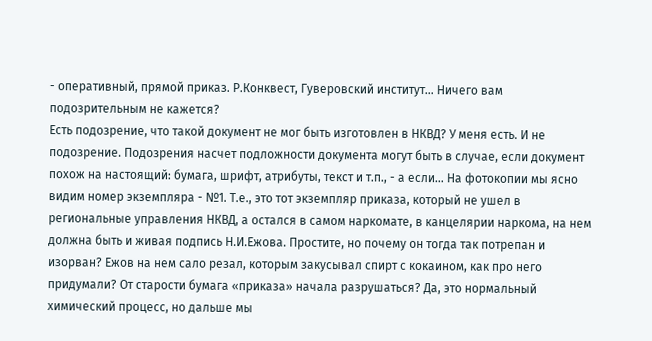- оперативный, прямой приказ. Р.Конквест, Гуверовский институт… Ничего вам подозрительным не кажется?
Есть подозрение, что такой документ не мог быть изготовлен в НКВД? У меня есть. И не подозрение. Подозрения насчет подложности документа могут быть в случае, если документ похож на настоящий: бумага, шрифт, атрибуты, текст и т.п., - а если… На фотокопии мы ясно видим номер экземпляра - №1. Т.е., это тот экземпляр приказа, который не ушел в региональные управления НКВД, а остался в самом наркомате, в канцелярии наркома, на нем должна быть и живая подпись Н.И.Ежова. Простите, но почему он тогда так потрепан и изорван? Ежов на нем сало резал, которым закусывал спирт с кокаином, как про него придумали? От старости бумага «приказа» начала разрушаться? Да, это нормальный химический процесс, но дальше мы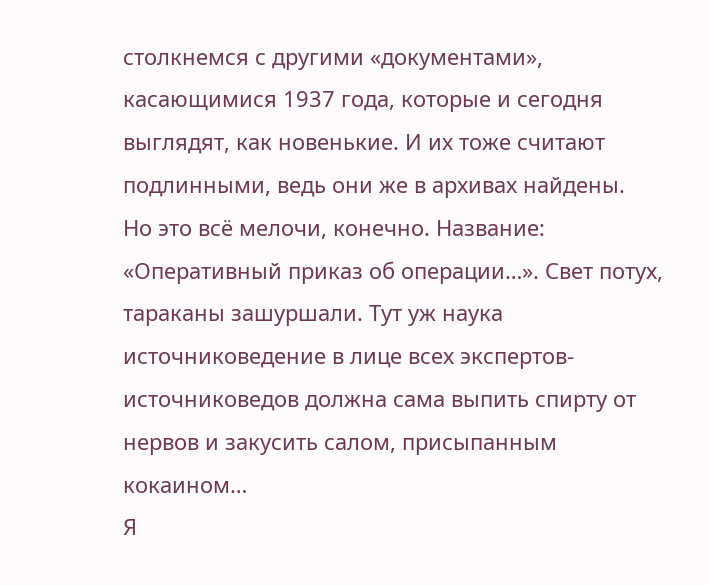столкнемся с другими «документами», касающимися 1937 года, которые и сегодня выглядят, как новенькие. И их тоже считают подлинными, ведь они же в архивах найдены.
Но это всё мелочи, конечно. Название: «Оперативный приказ об операции…». Свет потух, тараканы зашуршали. Тут уж наука источниковедение в лице всех экспертов-источниковедов должна сама выпить спирту от нервов и закусить салом, присыпанным кокаином…
Я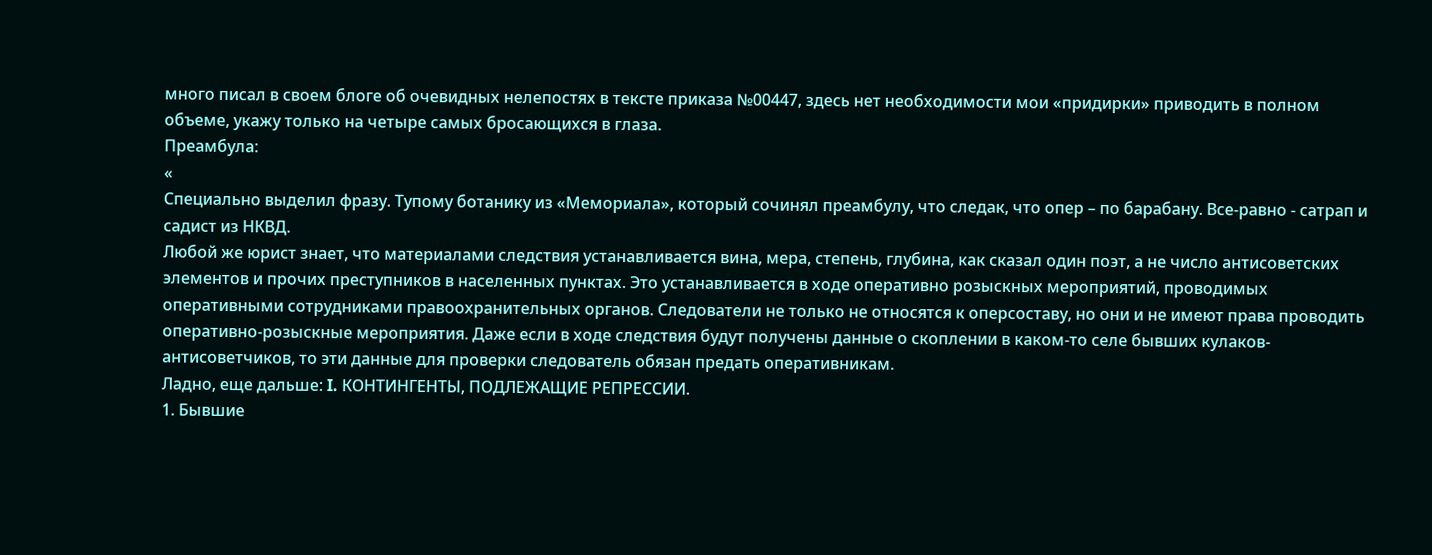много писал в своем блоге об очевидных нелепостях в тексте приказа №00447, здесь нет необходимости мои «придирки» приводить в полном объеме, укажу только на четыре самых бросающихся в глаза.
Преамбула:
«
Специально выделил фразу. Тупому ботанику из «Мемориала», который сочинял преамбулу, что следак, что опер – по барабану. Все-равно - сатрап и садист из НКВД.
Любой же юрист знает, что материалами следствия устанавливается вина, мера, степень, глубина, как сказал один поэт, а не число антисоветских элементов и прочих преступников в населенных пунктах. Это устанавливается в ходе оперативно розыскных мероприятий, проводимых оперативными сотрудниками правоохранительных органов. Следователи не только не относятся к оперсоставу, но они и не имеют права проводить оперативно-розыскные мероприятия. Даже если в ходе следствия будут получены данные о скоплении в каком-то селе бывших кулаков-антисоветчиков, то эти данные для проверки следователь обязан предать оперативникам.
Ладно, еще дальше: I. КОНТИНГЕНТЫ, ПОДЛЕЖАЩИЕ РЕПРЕССИИ.
1. Бывшие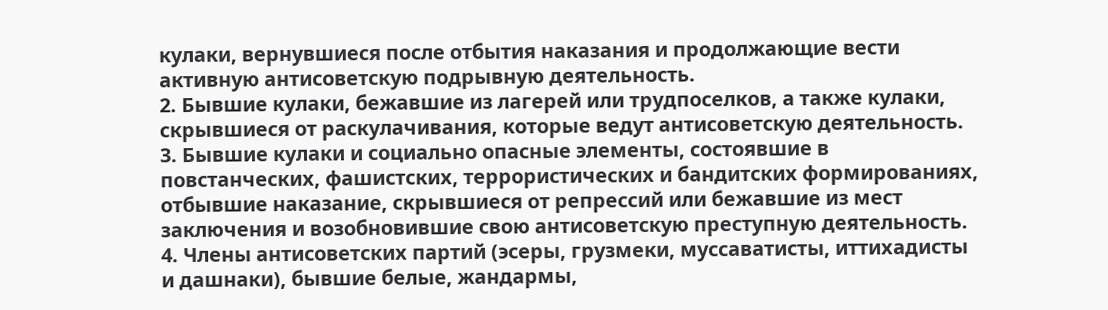кулаки, вернувшиеся после отбытия наказания и продолжающие вести активную антисоветскую подрывную деятельность.
2. Бывшие кулаки, бежавшие из лагерей или трудпоселков, а также кулаки, скрывшиеся от раскулачивания, которые ведут антисоветскую деятельность.
3. Бывшие кулаки и социально опасные элементы, состоявшие в повстанческих, фашистских, террористических и бандитских формированиях, отбывшие наказание, скрывшиеся от репрессий или бежавшие из мест заключения и возобновившие свою антисоветскую преступную деятельность.
4. Члены антисоветских партий (эсеры, грузмеки, муссаватисты, иттихадисты и дашнаки), бывшие белые, жандармы,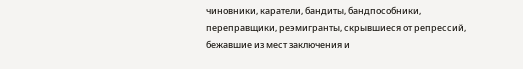чиновники, каратели, бандиты, бандпособники, переправщики, реэмигранты, скрывшиеся от репрессий, бежавшие из мест заключения и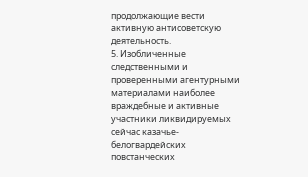продолжающие вести активную антисоветскую деятельность.
5. Изобличенные следственными и проверенными агентурными материалами наиболее враждебные и активные участники ликвидируемых сейчас казачье-белогвардейских повстанческих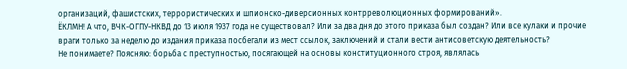организаций, фашистских, террористических и шпионско-диверсионных контрреволюционных формирований».
ЁКЛМН! А что, ВЧК-ОГПУ-НКВД до 13 июля 1937 года не существовал? Или за два дня до этого приказа был создан? Или все кулаки и прочие враги только за неделю до издания приказа посбегали из мест ссылок, заключений и стали вести антисоветскую деятельность?
Не понимаете? Поясняю: борьба с преступностью, посягающей на основы конституционного строя, являлась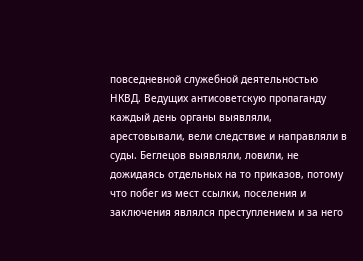повседневной служебной деятельностью НКВД. Ведущих антисоветскую пропаганду каждый день органы выявляли, арестовывали, вели следствие и направляли в суды. Беглецов выявляли, ловили, не дожидаясь отдельных на то приказов, потому что побег из мест ссылки, поселения и заключения являлся преступлением и за него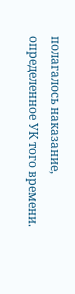полагалось наказание, определенное УК того времени.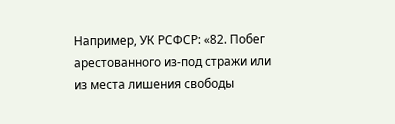Например, УК РСФСР: «82. Побег арестованного из-под стражи или из места лишения свободы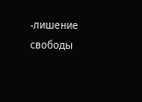-лишение свободы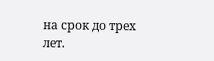на срок до трех лет.